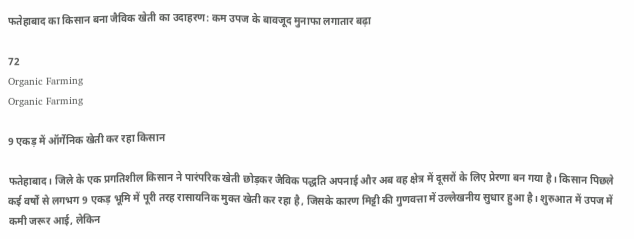फतेहाबाद का किसान बना जैविक खेती का उदाहरण: कम उपज के बावजूद मुनाफा लगातार बढ़ा

72
Organic Farming
Organic Farming

9 एकड़ में ऑर्गेनिक खेती कर रहा किसान

फतेहाबाद। जिले के एक प्रगतिशील किसान ने पारंपरिक खेती छोड़कर जैविक पद्धति अपनाई और अब वह क्षेत्र में दूसरों के लिए प्रेरणा बन गया है। किसान पिछले कई वर्षों से लगभग 9 एकड़ भूमि में पूरी तरह रासायनिक मुक्त खेती कर रहा है, जिसके कारण मिट्टी की गुणवत्ता में उल्लेखनीय सुधार हुआ है। शुरुआत में उपज में कमी जरूर आई, लेकिन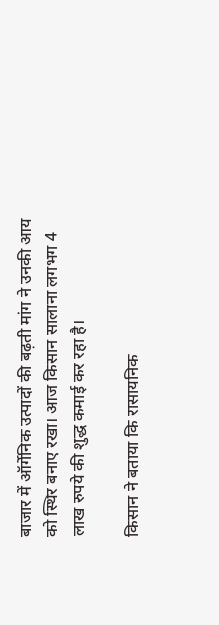बाजार में ऑर्गेनिक उत्पादों की बढ़ती मांग ने उनकी आय को स्थिर बनाए रखा। आज किसान सालाना लगभग 4 लाख रुपये की शुद्ध कमाई कर रहा है।

किसान ने बताया कि रासायनिक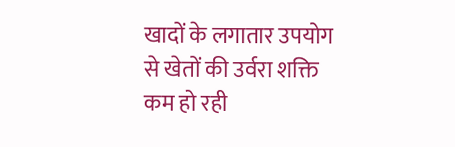खादों के लगातार उपयोग से खेतों की उर्वरा शक्ति कम हो रही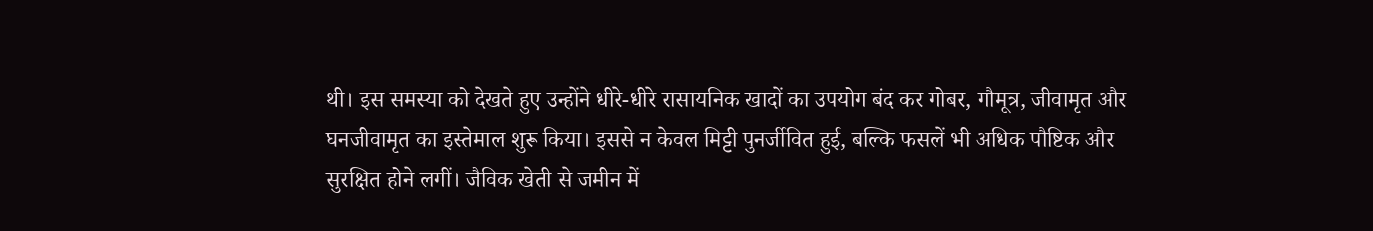थी। इस समस्या को देखते हुए उन्होंने धीरे-धीरे रासायनिक खादों का उपयोग बंद कर गोबर, गौमूत्र, जीवामृत और घनजीवामृत का इस्तेमाल शुरू किया। इससे न केवल मिट्टी पुनर्जीवित हुई, बल्कि फसलें भी अधिक पौष्टिक और सुरक्षित होने लगीं। जैविक खेती से जमीन में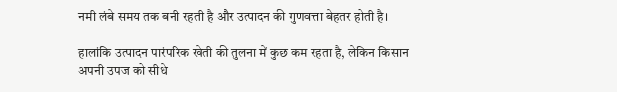नमी लंबे समय तक बनी रहती है और उत्पादन की गुणवत्ता बेहतर होती है।

हालांकि उत्पादन पारंपरिक खेती की तुलना में कुछ कम रहता है, लेकिन किसान अपनी उपज को सीधे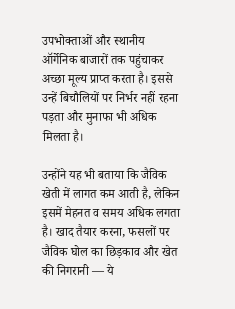उपभोक्ताओं और स्थानीय ऑर्गेनिक बाजारों तक पहुंचाकर अच्छा मूल्य प्राप्त करता है। इससे उन्हें बिचौलियों पर निर्भर नहीं रहना पड़ता और मुनाफा भी अधिक मिलता है।

उन्होंने यह भी बताया कि जैविक खेती में लागत कम आती है, लेकिन इसमें मेहनत व समय अधिक लगता है। खाद तैयार करना, फसलों पर जैविक घोल का छिड़काव और खेत की निगरानी — ये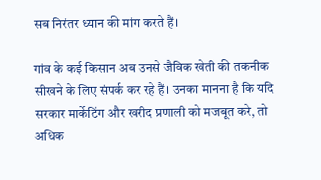सब निरंतर ध्यान की मांग करते हैं।

गांव के कई किसान अब उनसे जैविक खेती की तकनीक सीखने के लिए संपर्क कर रहे हैं। उनका मानना है कि यदि सरकार मार्केटिंग और खरीद प्रणाली को मजबूत करे, तो अधिक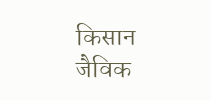किसान जैविक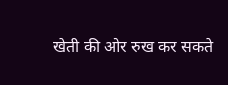खेती की ओर रुख कर सकते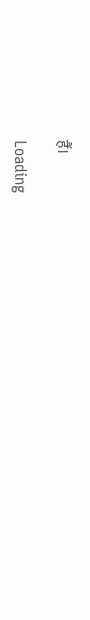हैं।

Loading